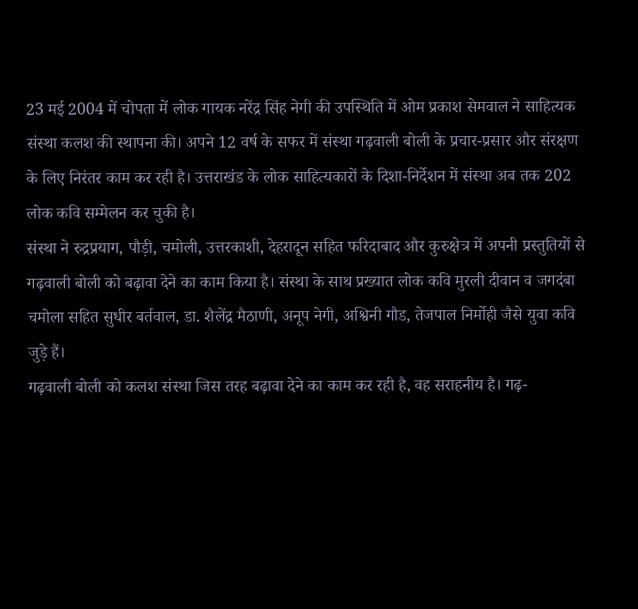23 मई 2004 में चोपता में लोक गायक नरेंद्र सिंह नेगी की उपस्थिति में ओम प्रकाश सेमवाल ने साहित्यक संस्था कलश की स्थापना की। अपने 12 वर्ष के सफर में संस्था गढ़वाली बोली के प्रचार-प्रसार और संरक्षण के लिए निरंतर काम कर रही है। उत्तराखंड के लोक साहित्यकारों के दिशा-निर्देशन में संस्था अब तक 202 लोक कवि सम्मेलन कर चुकी है।
संस्था ने रुद्रप्रयाग, पौड़ी, चमोली, उत्तरकाशी, देहरादून सहित फरिदाबाद और कुरुक्षेत्र में अपनी प्रस्तुतियों से गढ़वाली बोली को बढ़ावा देने का काम किया है। संस्था के साथ प्रख्यात लोक कवि मुरली दीवान व जगदंबा चमोला सहित सुधीर बर्तवाल, डा. शैलेंद्र मैठाणी, अनूप नेगी, अश्विनी गौड, तेजपाल निर्मोही जैसे युवा कवि जुड़े हैं।
गढ़वाली बोली को कलश संस्था जिस तरह बढ़ावा देने का काम कर रही है, वह सराहनीय है। गढ़-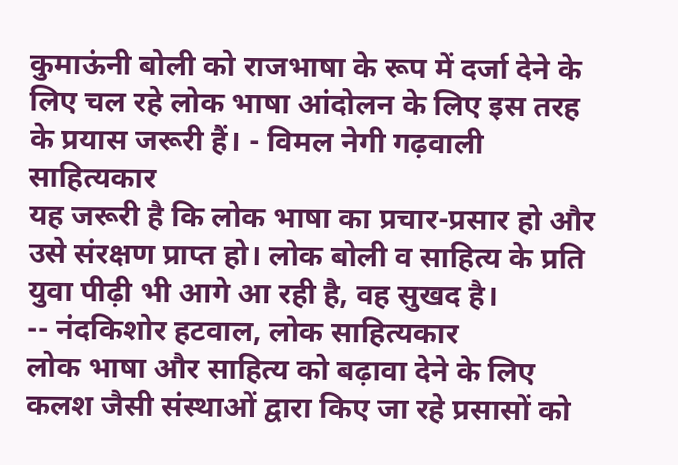कुमाऊंनी बोली को राजभाषा के रूप में दर्जा देने के लिए चल रहे लोक भाषा आंदोलन के लिए इस तरह के प्रयास जरूरी हैं। - विमल नेगी गढ़वाली साहित्यकार
यह जरूरी है कि लोक भाषा का प्रचार-प्रसार हो और उसे संरक्षण प्राप्त हो। लोक बोली व साहित्य के प्रति युवा पीढ़ी भी आगे आ रही है, वह सुखद है।
-- नंदकिशोर हटवाल, लोक साहित्यकार
लोक भाषा और साहित्य को बढ़ावा देने के लिए कलश जैसी संस्थाओं द्वारा किए जा रहे प्रसासों को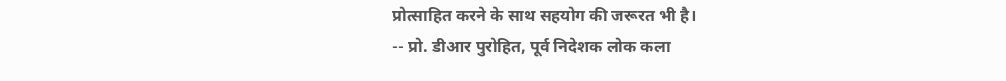प्रोत्साहित करने के साथ सहयोग की जरूरत भी है।
-- प्रो. डीआर पुरोहित, पूर्व निदेशक लोक कला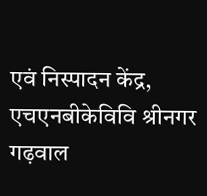एवं निस्पादन केंद्र, एचएनबीकेविवि श्रीनगर गढ़वाल